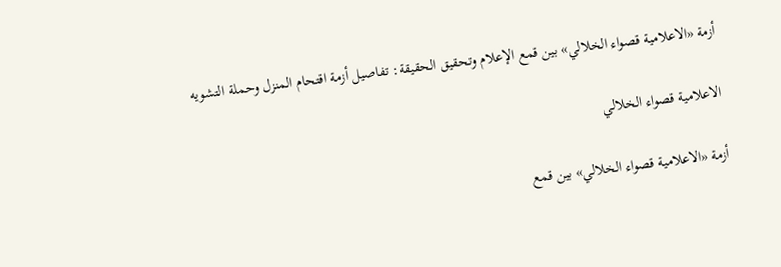أزمة «الاعلامية قصواء الخلالي» بين قمع الإعلام وتحقيق الحقيقة: تفاصيل أزمة اقتحام المنزل وحملة التشويه

الاعلامية قصواء الخلالي

أزمة «الاعلامية قصواء الخلالي» بين قمع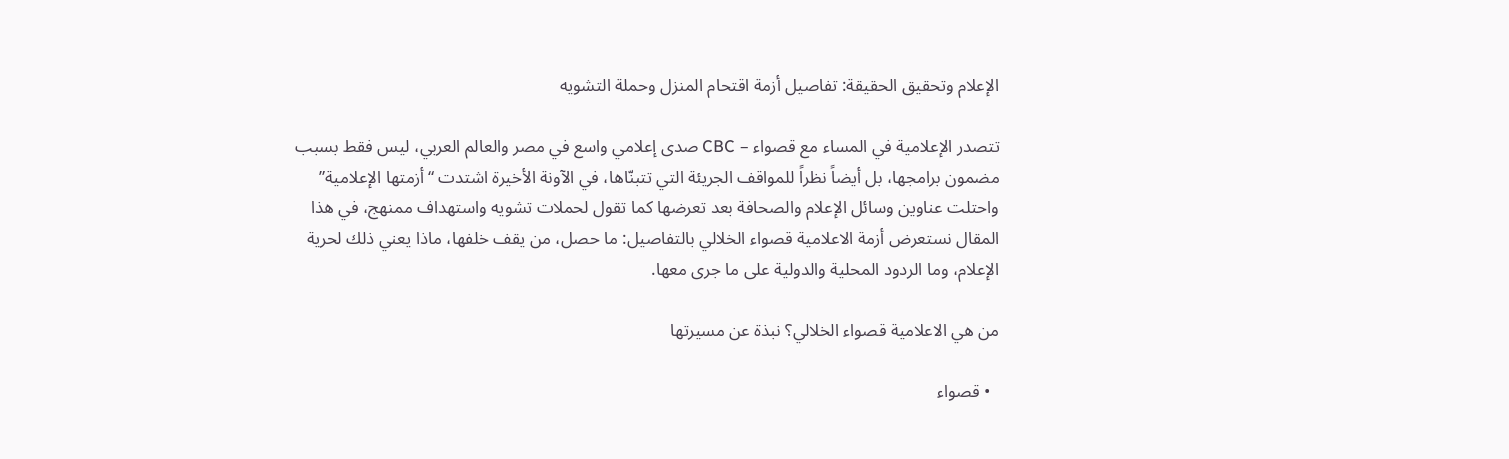الإعلام وتحقيق الحقيقة: تفاصيل أزمة اقتحام المنزل وحملة التشويه

تتصدر الإعلامية في المساء مع قصواء – CBC صدى إعلامي واسع في مصر والعالم العربي، ليس فقط بسبب مضمون برامجها، بل أيضاً نظراً للمواقف الجريئة التي تتبنّاها، في الآونة الأخيرة اشتدت “أزمتها الإعلامية” واحتلت عناوين وسائل الإعلام والصحافة بعد تعرضها كما تقول لحملات تشويه واستهداف ممنهج، في هذا المقال نستعرض أزمة الاعلامية قصواء الخلالي بالتفاصيل: ما حصل، من يقف خلفها، ماذا يعني ذلك لحرية الإعلام، وما الردود المحلية والدولية على ما جرى معها.

من هي الاعلامية قصواء الخلالي؟ نبذة عن مسيرتها

  • قصواء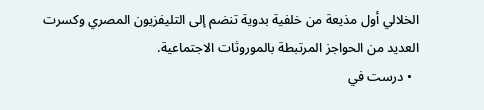الخلالي أول مذيعة من خلفية بدوية تنضم إلى التليفزيون المصري وكسرت العديد من الحواجز المرتبطة بالموروثات الاجتماعية.
  • درست في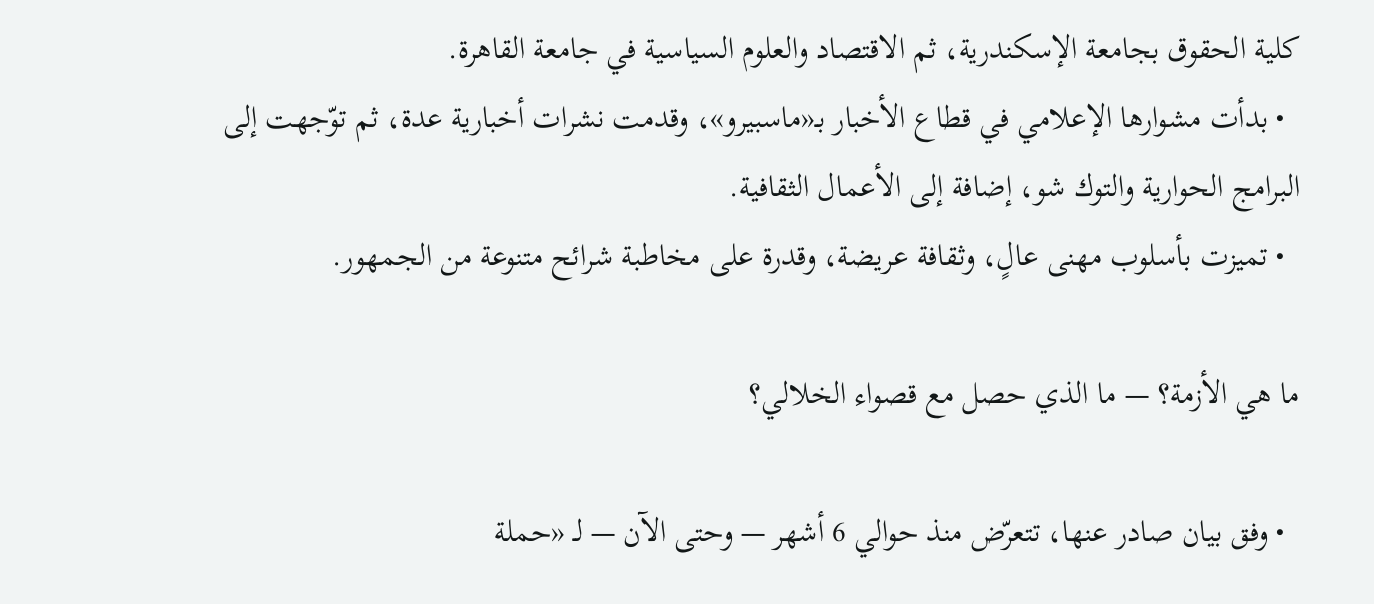كلية الحقوق بجامعة الإسكندرية، ثم الاقتصاد والعلوم السياسية في جامعة القاهرة.
  • بدأت مشوارها الإعلامي في قطاع الأخبار بـ«ماسبيرو»، وقدمت نشرات أخبارية عدة، ثم توّجهت إلى البرامج الحوارية والتوك شو، إضافة إلى الأعمال الثقافية.
  • تميزت بأسلوب مهنى عالٍ، وثقافة عريضة، وقدرة على مخاطبة شرائح متنوعة من الجمهور.

ما هي الأزمة؟ — ما الذي حصل مع قصواء الخلالي؟

  • وفق بيان صادر عنها، تتعرّض منذ حوالي 6 أشهر — وحتى الآن — لـ «حملة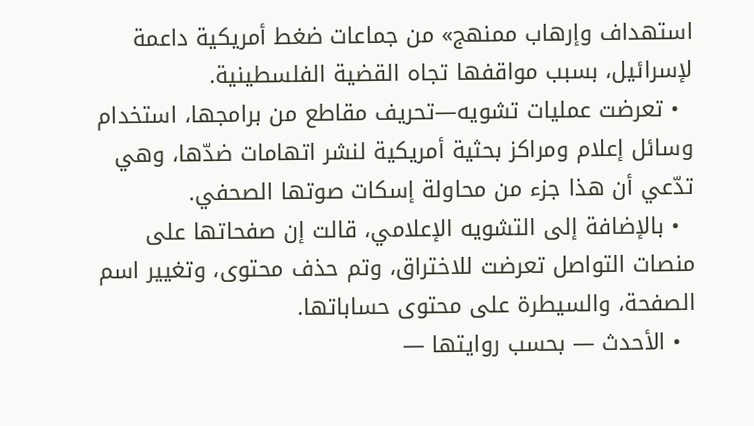استهداف وإرهاب ممنهج» من جماعات ضغط أمريكية داعمة لإسرائيل، بسبب مواقفها تجاه القضية الفلسطينية.
  • تعرضت عمليات تشويه—تحريف مقاطع من برامجها، استخدام وسائل إعلام ومراكز بحثية أمريكية لنشر اتهامات ضدّها، وهي تدّعي أن هذا جزء من محاولة إسكات صوتها الصحفي.
  • بالإضافة إلى التشويه الإعلامي، قالت إن صفحاتها على منصات التواصل تعرضت للاختراق، وتم حذف محتوى، وتغيير اسم الصفحة، والسيطرة على محتوى حساباتها.
  • الأحدث — بحسب روايتها —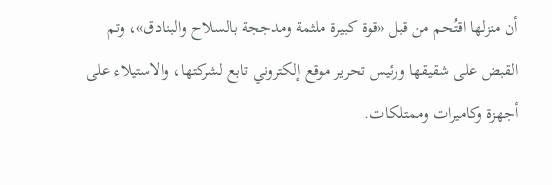أن منزلها اقتُحم من قبل «قوة كبيرة ملثمة ومدججة بالسلاح والبنادق»، وتم القبض على شقيقها ورئيس تحرير موقع إلكتروني تابع لشركتها، والاستيلاء على أجهزة وكاميرات وممتلكات.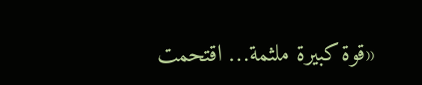«قوة كبيرة ملثمة… اقتحمت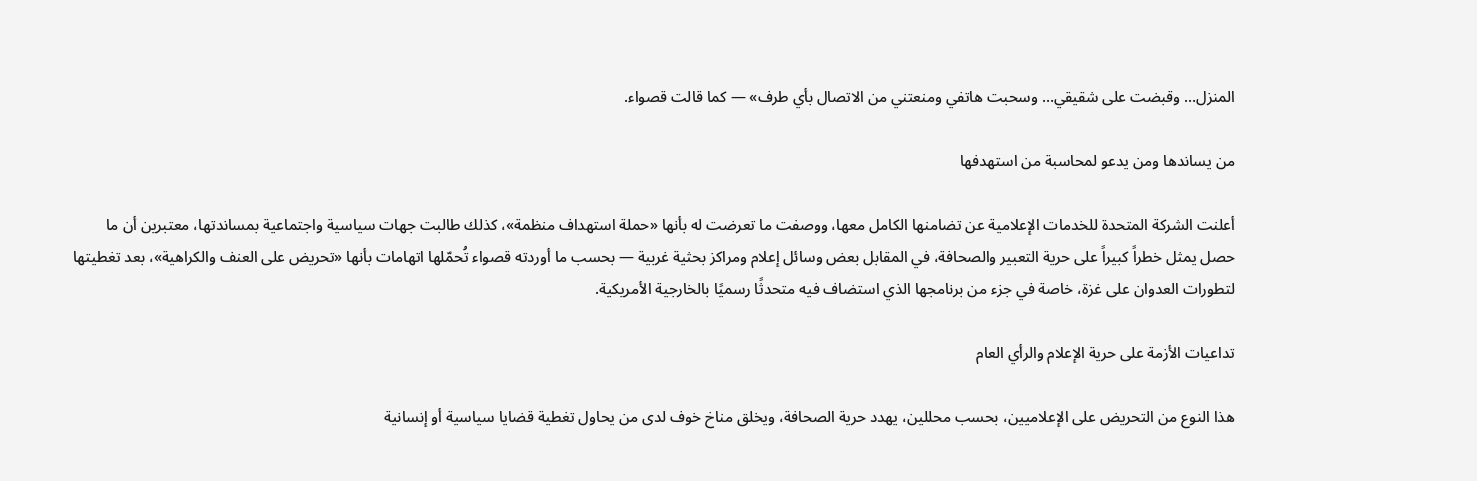المنزل… وقبضت على شقيقي… وسحبت هاتفي ومنعتني من الاتصال بأي طرف» — كما قالت قصواء.

من يساندها ومن يدعو لمحاسبة من استهدفها

أعلنت الشركة المتحدة للخدمات الإعلامية عن تضامنها الكامل معها، ووصفت ما تعرضت له بأنها «حملة استهداف منظمة»، كذلك طالبت جهات سياسية واجتماعية بمساندتها، معتبرين أن ما حصل يمثل خطراً كبيراً على حرية التعبير والصحافة، في المقابل بعض وسائل إعلام ومراكز بحثية غربية — بحسب ما أوردته قصواء تُحمّلها اتهامات بأنها «تحريض على العنف والكراهية»، بعد تغطيتها لتطورات العدوان على غزة، خاصة في جزء من برنامجها الذي استضاف فيه متحدثًا رسميًا بالخارجية الأمريكية.

تداعيات الأزمة على حرية الإعلام والرأي العام

هذا النوع من التحريض على الإعلاميين، بحسب محللين، يهدد حرية الصحافة، ويخلق مناخ خوف لدى من يحاول تغطية قضايا سياسية أو إنسانية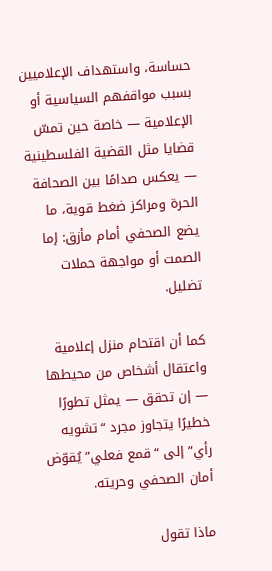حساسة، واستهداف الإعلاميين بسبب مواقفهم السياسية أو الإعلامية — خاصة حين تمسّ قضايا مثل القضية الفلسطينية — يعكس صدامًا بين الصحافة الحرة ومراكز ضغط قوية، ما يضع الصحفي أمام مأزق: إما الصمت أو مواجهة حملات تضليل.

كما أن اقتحام منزل إعلامية واعتقال أشخاص من محيطها — إن تحقق — يمثل تطورًا خطيرًا يتجاوز مجرد “تشويه رأي” إلى “قمع فعلي” يُقوّض أمان الصحفي وحريته.

ماذا تقول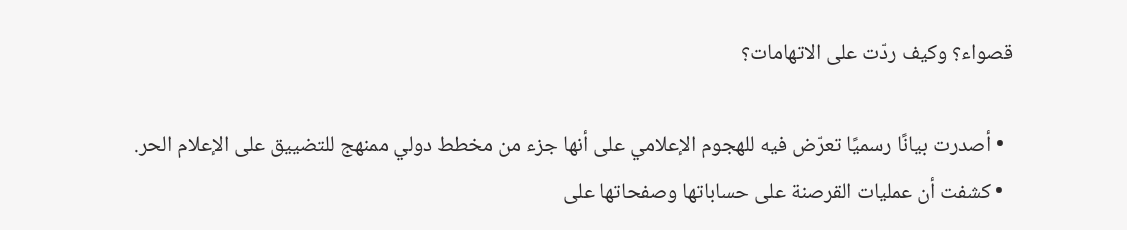قصواء؟ وكيف ردّت على الاتهامات؟

  • أصدرت بيانًا رسميًا تعرّض فيه للهجوم الإعلامي على أنها جزء من مخطط دولي ممنهج للتضييق على الإعلام الحر.
  • كشفت أن عمليات القرصنة على حساباتها وصفحاتها على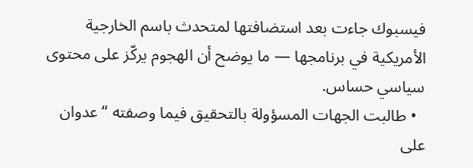فيسبوك جاءت بعد استضافتها لمتحدث باسم الخارجية الأمريكية في برنامجها — ما يوضح أن الهجوم يركّز على محتوى سياسي حساس.
  • طالبت الجهات المسؤولة بالتحقيق فيما وصفته “عدوان على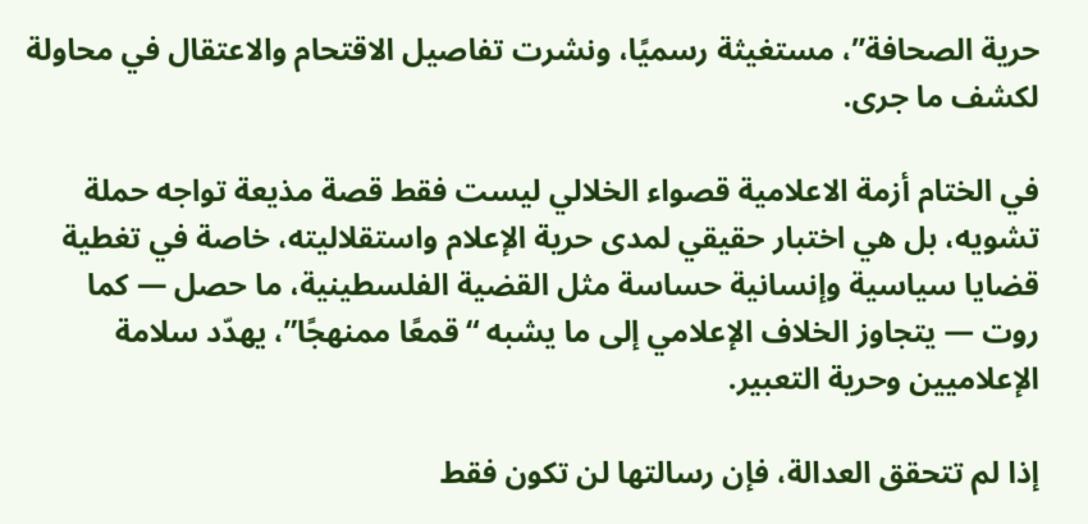حرية الصحافة”، مستغيثة رسميًا، ونشرت تفاصيل الاقتحام والاعتقال في محاولة لكشف ما جرى.

في الختام أزمة الاعلامية قصواء الخلالي ليست فقط قصة مذيعة تواجه حملة تشويه، بل هي اختبار حقيقي لمدى حرية الإعلام واستقلاليته، خاصة في تغطية قضايا سياسية وإنسانية حساسة مثل القضية الفلسطينية، ما حصل — كما روت — يتجاوز الخلاف الإعلامي إلى ما يشبه “قمعًا ممنهجًا”، يهدّد سلامة الإعلاميين وحرية التعبير.

إذا لم تتحقق العدالة، فإن رسالتها لن تكون فقط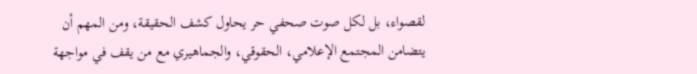لقصواء، بل لكل صوت صحفي حر يحاول كشف الحقيقة، ومن المهم أن يتضامن المجتمع الإعلامي، الحقوقي، والجماهيري مع من يقف في مواجهة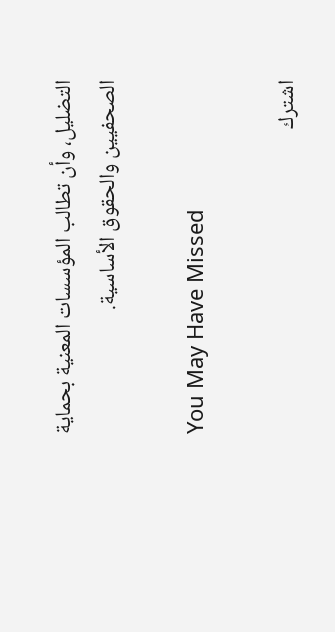التضليل، وأن تطالب المؤسسات المعنية بحماية الصحفيين والحقوق الأساسية.

You May Have Missed

اشترك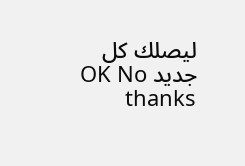ليصلك كل جديد OK No thanks